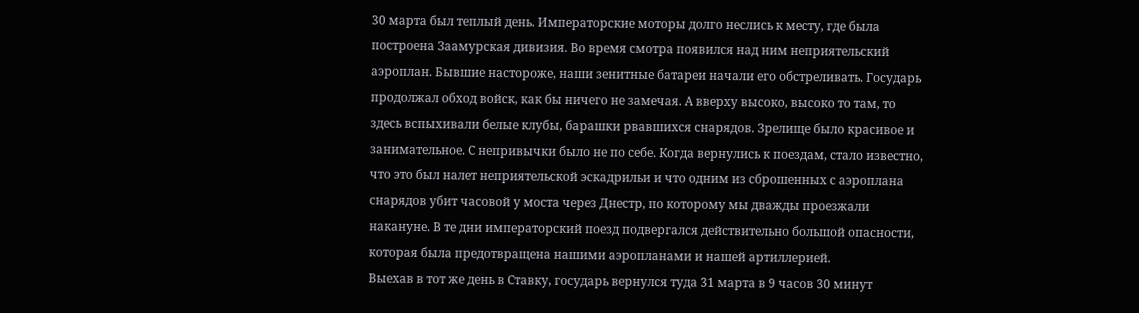30 марта был теплый день. Императорские моторы долго неслись к месту, где была построена Заамурская дивизия. Во время смотра появился над ним неприятельский аэроплан. Бывшие настороже, наши зенитные батареи начали его обстреливать. Государь продолжал обход войск, как бы ничего не замечая. А вверху высоко, высоко то там, то здесь вспыхивали белые клубы, барашки рвавшихся снарядов. Зрелище было красивое и занимательное. С непривычки было не по себе. Когда вернулись к поездам, стало известно, что это был налет неприятельской эскадрильи и что одним из сброшенных с аэроплана снарядов убит часовой у моста через Днестр, по которому мы дважды проезжали накануне. В те дни императорский поезд подвергался действительно большой опасности, которая была предотвращена нашими аэропланами и нашей артиллерией.
Выехав в тот же день в Ставку, государь вернулся туда 31 марта в 9 часов 30 минут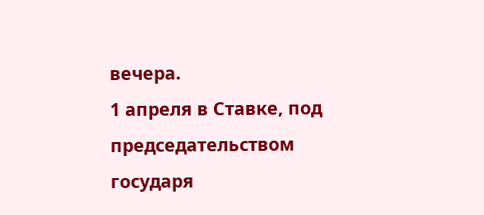вечера.
1 апреля в Ставке, под председательством государя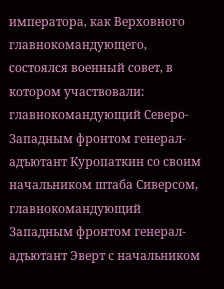императора, как Верховного главнокомандующего, состоялся военный совет, в котором участвовали: главнокомандующий Северо-Западным фронтом генерал-адъютант Куропаткин со своим начальником штаба Сиверсом, главнокомандующий Западным фронтом генерал-адъютант Эверт с начальником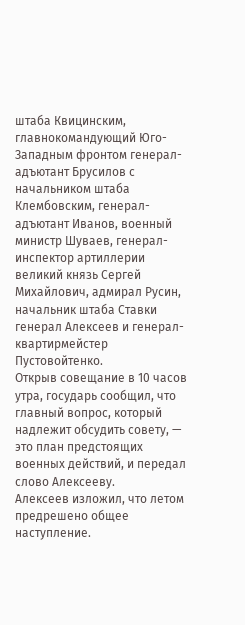штаба Квицинским, главнокомандующий Юго-Западным фронтом генерал-адъютант Брусилов с начальником штаба Клембовским, генерал-адъютант Иванов, военный министр Шуваев, генерал-инспектор артиллерии великий князь Сергей Михайлович, адмирал Русин, начальник штаба Ставки генерал Алексеев и генерал-квартирмейстер Пустовойтенко.
Открыв совещание в 10 часов утра, государь сообщил, что главный вопрос, который надлежит обсудить совету, — это план предстоящих военных действий, и передал слово Алексееву.
Алексеев изложил, что летом предрешено общее наступление.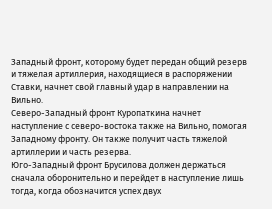Западный фронт, которому будет передан общий резерв и тяжелая артиллерия, находящиеся в распоряжении Ставки, начнет свой главный удар в направлении на Вильно.
Северо-Западный фронт Куропаткина начнет наступление с северо-востока также на Вильно, помогая Западному фронту. Он также получит часть тяжелой артиллерии и часть резерва.
Юго-Западный фронт Брусилова должен держаться сначала оборонительно и перейдет в наступление лишь тогда, когда обозначится успех двух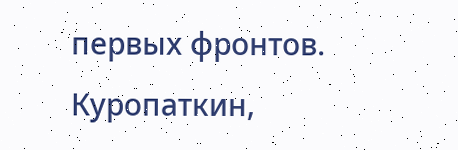первых фронтов. Куропаткин,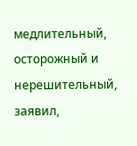медлительный, осторожный и нерешительный, заявил,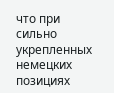что при сильно укрепленных немецких позициях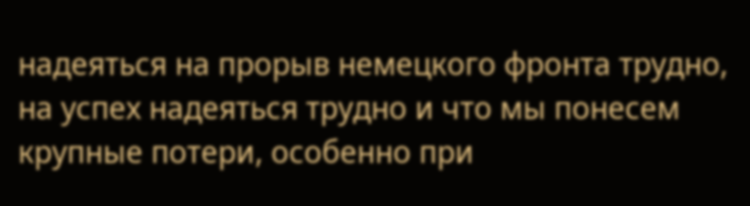надеяться на прорыв немецкого фронта трудно, на успех надеяться трудно и что мы понесем крупные потери, особенно при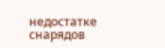недостатке снарядов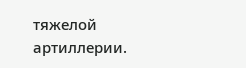тяжелой артиллерии.